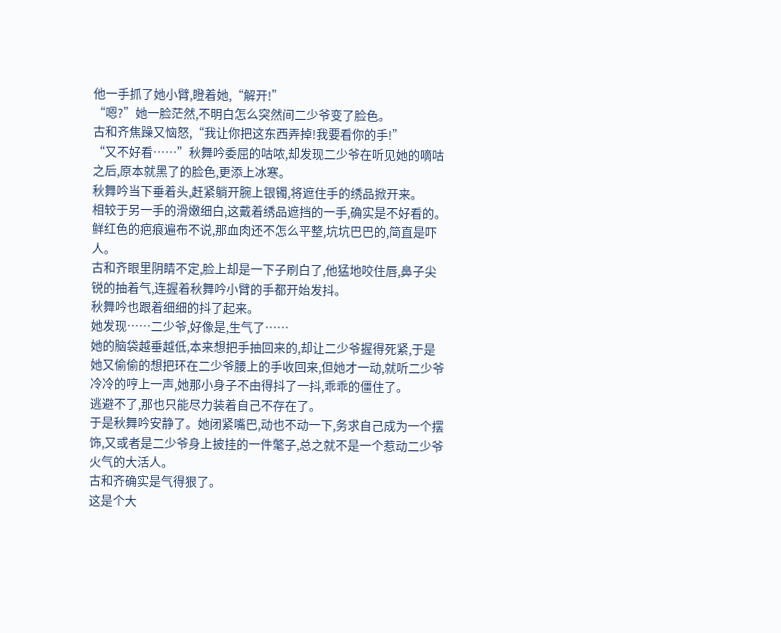他一手抓了她小臂,瞪着她,“解开!”
“嗯?”她一脸茫然,不明白怎么突然间二少爷变了脸色。
古和齐焦躁又恼怒,“我让你把这东西弄掉!我要看你的手!”
“又不好看……”秋舞吟委屈的咕哝,却发现二少爷在听见她的嘀咕之后,原本就黑了的脸色,更添上冰寒。
秋舞吟当下垂着头,赶紧躺开腕上银镯,将遮住手的绣品掀开来。
相较于另一手的滑嫩细白,这戴着绣品遮挡的一手,确实是不好看的。鲜红色的疤痕遍布不说,那血肉还不怎么平整,坑坑巴巴的,简直是吓人。
古和齐眼里阴睛不定,脸上却是一下子刷白了,他猛地咬住唇,鼻子尖锐的抽着气,连握着秋舞吟小臂的手都开始发抖。
秋舞吟也跟着细细的抖了起来。
她发现……二少爷,好像是,生气了……
她的脑袋越垂越低,本来想把手抽回来的,却让二少爷握得死紧,于是她又偷偷的想把环在二少爷腰上的手收回来,但她才一动,就听二少爷冷冷的哼上一声,她那小身子不由得抖了一抖,乖乖的僵住了。
逃避不了,那也只能尽力装着自己不存在了。
于是秋舞吟安静了。她闭紧嘴巴,动也不动一下,务求自己成为一个摆饰,又或者是二少爷身上披挂的一件氅子,总之就不是一个惹动二少爷火气的大活人。
古和齐确实是气得狠了。
这是个大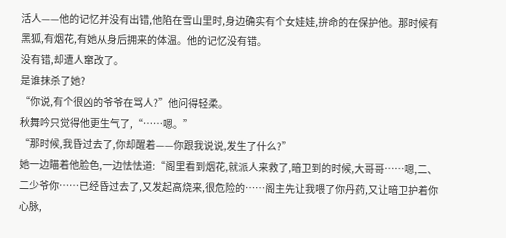活人——他的记忆并没有出错,他陷在雪山里时,身边确实有个女娃娃,拚命的在保护他。那时候有黑狐,有烟花,有她从身后拥来的体温。他的记忆没有错。
没有错,却遭人窜改了。
是谁抹杀了她?
“你说,有个很凶的爷爷在骂人?”他问得轻柔。
秋舞吟只觉得他更生气了,“……嗯。”
“那时候,我昏过去了,你却醒着——你跟我说说,发生了什么?”
她一边瞄着他脸色,一边怯怯道:“阁里看到烟花,就派人来救了,暗卫到的时候,大哥哥……嗯,二、二少爷你……已经昏过去了,又发起高烧来,很危险的……阁主先让我喂了你丹药,又让暗卫护着你心脉,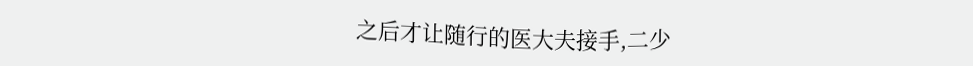之后才让随行的医大夫接手,二少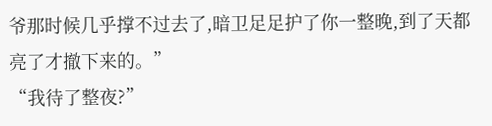爷那时候几乎撑不过去了,暗卫足足护了你一整晚,到了天都亮了才撤下来的。”
“我待了整夜?”